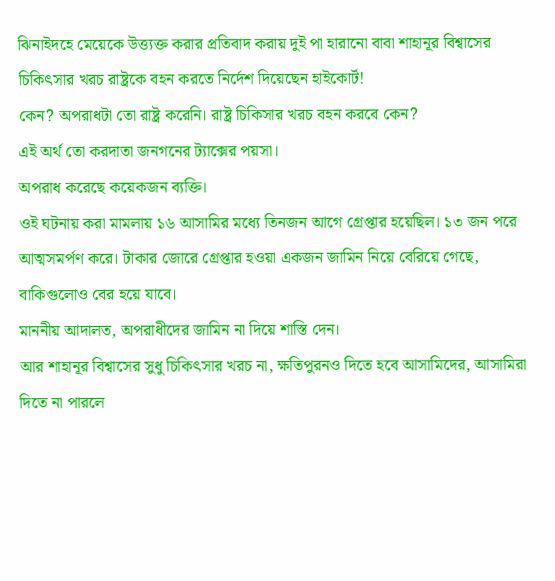ঝিনাইদহে মেয়েকে উত্ত্যক্ত করার প্রতিবাদ করায় দুই পা হারানো বাবা শাহানূর বিশ্বাসের চিকিৎসার খরচ রাষ্ট্রকে বহন করতে নির্দেশ দিয়েছেন হাইকোর্ট!
কেন? অপরাধটা তো রাষ্ট্র করেনি। রাষ্ট্র চিকিসার খরচ বহন করবে কেন?
এই অর্থ তো করদাতা জনগনের ট্যাক্সের পয়সা।
অপরাধ করেছে কয়েকজন ব্যক্তি।
ওই ঘটনায় করা মামলায় ১৬ আসামির মধ্যে তিনজন আগে গ্রেপ্তার হয়েছিল। ১৩ জন পরে আত্মসমর্পণ করে। টাকার জোরে গ্রেপ্তার হওয়া একজন জামিন নিয়ে বেরিয়ে গেছে, বাকিগুলোও বের হয়ে যাবে।
মাননীয় আদালত, অপরাধীদের জামিন না দিয়ে শাস্তি দেন।
আর শাহানূর বিশ্বাসের সুধু চিকিৎসার খরচ না, ক্ষতিপুরনও দিতে হবে আসামিদের, আসামিরা দিতে না পারলে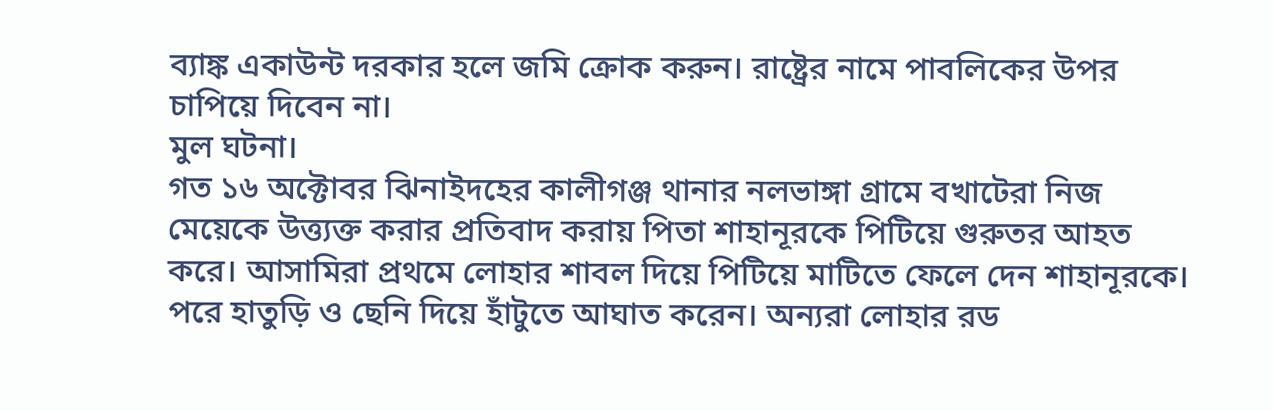ব্যাঙ্ক একাউন্ট দরকার হলে জমি ক্রোক করুন। রাষ্ট্রের নামে পাবলিকের উপর চাপিয়ে দিবেন না।
মুল ঘটনা।
গত ১৬ অক্টোবর ঝিনাইদহের কালীগঞ্জ থানার নলভাঙ্গা গ্রামে বখাটেরা নিজ মেয়েকে উত্ত্যক্ত করার প্রতিবাদ করায় পিতা শাহানূরকে পিটিয়ে গুরুতর আহত করে। আসামিরা প্রথমে লোহার শাবল দিয়ে পিটিয়ে মাটিতে ফেলে দেন শাহানূরকে। পরে হাতুড়ি ও ছেনি দিয়ে হাঁটুতে আঘাত করেন। অন্যরা লোহার রড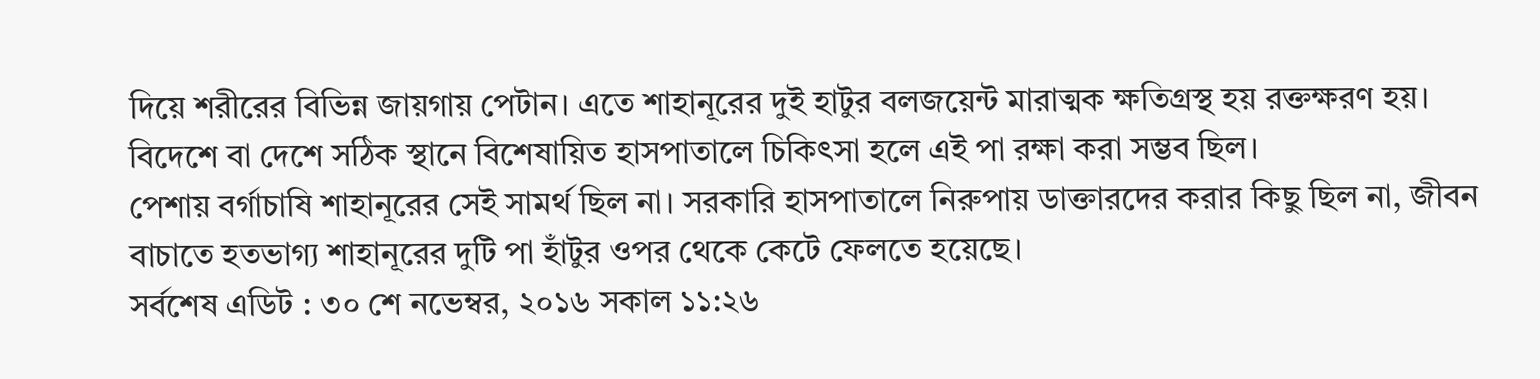দিয়ে শরীরের বিভিন্ন জায়গায় পেটান। এতে শাহানূরের দুই হাটুর বলজয়েন্ট মারাত্মক ক্ষতিগ্রস্থ হয় রক্তক্ষরণ হয়। বিদেশে বা দেশে সঠিক স্থানে বিশেষায়িত হাসপাতালে চিকিৎসা হলে এই পা রক্ষা করা সম্ভব ছিল।
পেশায় বর্গাচাষি শাহানূরের সেই সামর্থ ছিল না। সরকারি হাসপাতালে নিরুপায় ডাক্তারদের করার কিছু ছিল না, জীবন বাচাতে হতভাগ্য শাহানূরের দুটি পা হাঁটুর ওপর থেকে কেটে ফেলতে হয়েছে।
সর্বশেষ এডিট : ৩০ শে নভেম্বর, ২০১৬ সকাল ১১:২৬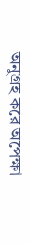অনুগ্রহ করে অপেক্ষা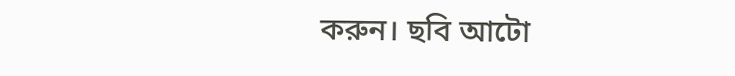করুন। ছবি আটো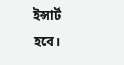ইন্সার্ট হবে।